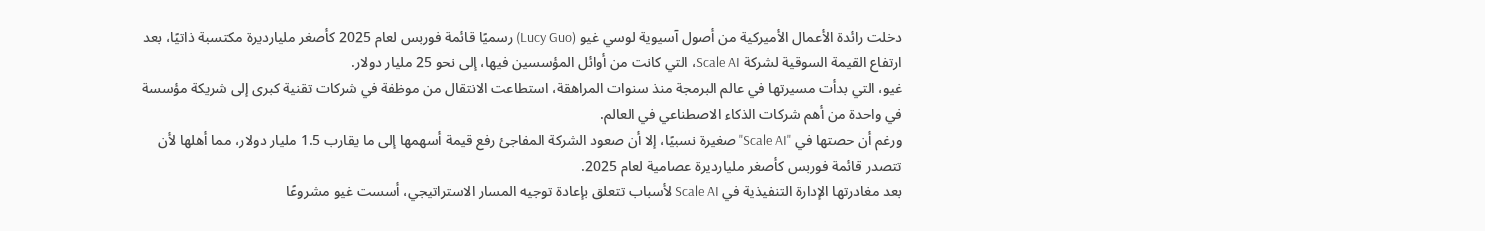دخلت رائدة الأعمال الأميركية من أصول آسيوية لوسي غيو (Lucy Guo) رسميًا قائمة فوربس لعام 2025 كأصغر مليارديرة مكتسبة ذاتيًا، بعد ارتفاع القيمة السوقية لشركة Scale AI، التي كانت من أوائل المؤسسين فيها، إلى نحو 25 مليار دولار.
غيو، التي بدأت مسيرتها في عالم البرمجة منذ سنوات المراهقة، استطاعت الانتقال من موظفة في شركات تقنية كبرى إلى شريكة مؤسسة في واحدة من أهم شركات الذكاء الاصطناعي في العالم.
ورغم أن حصتها في "Scale AI" صغيرة نسبيًا، إلا أن صعود الشركة المفاجئ رفع قيمة أسهمها إلى ما يقارب 1.5 مليار دولار، مما أهلها لأن تتصدر قائمة فوربس كأصغر مليارديرة عصامية لعام 2025.
بعد مغادرتها الإدارة التنفيذية في Scale AI لأسباب تتعلق بإعادة توجيه المسار الاستراتيجي، أسست غيو مشروعًا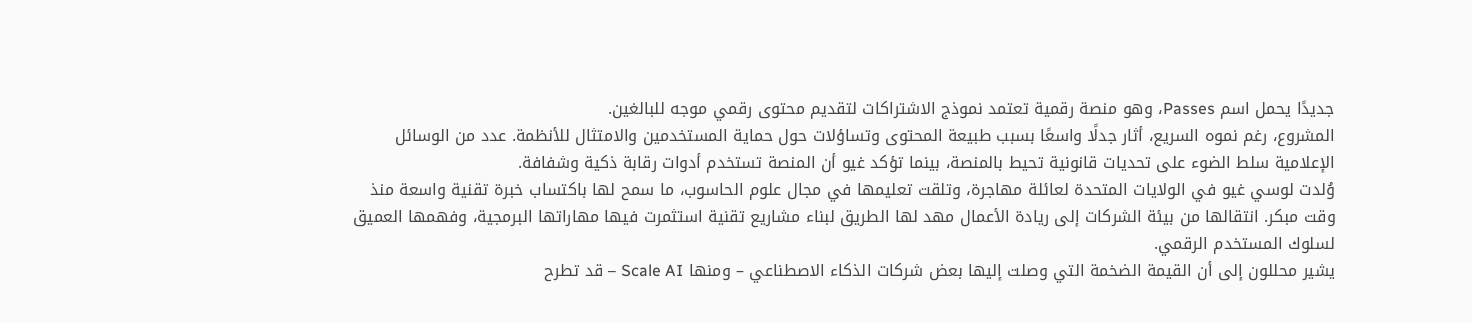جديدًا يحمل اسم Passes، وهو منصة رقمية تعتمد نموذج الاشتراكات لتقديم محتوى رقمي موجه للبالغين.
المشروع، رغم نموه السريع، أثار جدلًا واسعًا بسبب طبيعة المحتوى وتساؤلات حول حماية المستخدمين والامتثال للأنظمة. عدد من الوسائل الإعلامية سلط الضوء على تحديات قانونية تحيط بالمنصة، بينما تؤكد غيو أن المنصة تستخدم أدوات رقابة ذكية وشفافة.
وُلدت لوسي غيو في الولايات المتحدة لعائلة مهاجرة، وتلقت تعليمها في مجال علوم الحاسوب، ما سمح لها باكتساب خبرة تقنية واسعة منذ وقت مبكر. انتقالها من بيئة الشركات إلى ريادة الأعمال مهد لها الطريق لبناء مشاريع تقنية استثمرت فيها مهاراتها البرمجية، وفهمها العميق لسلوك المستخدم الرقمي.
يشير محللون إلى أن القيمة الضخمة التي وصلت إليها بعض شركات الذكاء الاصطناعي – ومنها Scale AI – قد تطرح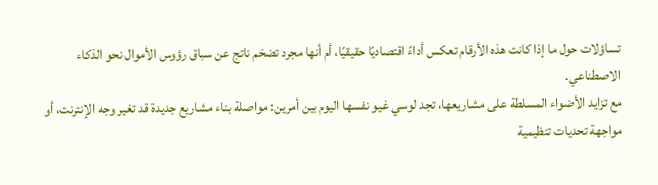تساؤلات حول ما إذا كانت هذه الأرقام تعكس أداءً اقتصاديًا حقيقيًا، أم أنها مجرد تضخم ناتج عن سباق رؤوس الأموال نحو الذكاء الاصطناعي.
مع تزايد الأضواء المسلطة على مشاريعها، تجد لوسي غيو نفسها اليوم بين أمرين: مواصلة بناء مشاريع جديدة قد تغير وجه الإنترنت، أو مواجهة تحديات تنظيمية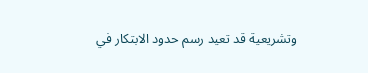وتشريعية قد تعيد رسم حدود الابتكار في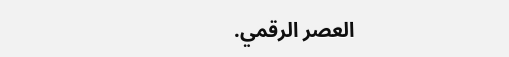العصر الرقمي.